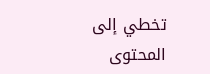تخطي إلى المحتوى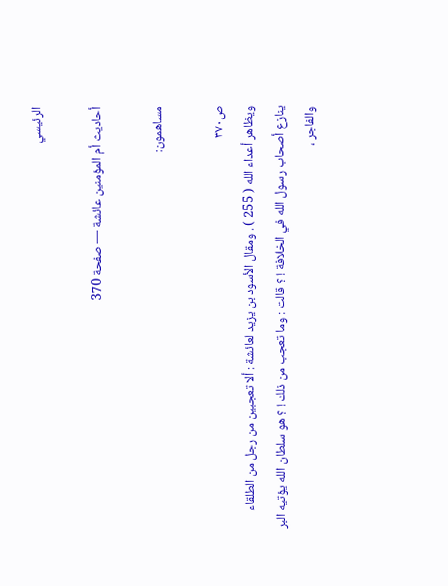الرئيسي

أحاديث أم المؤمنين عائشة — صفحة 370

مساهمون:

ص٣٧٠
ويظاهر أعداء الله ( 255 ) . ومقال الأسود بن يزيد لعائشة : ألا تعجبين من رجل من الطلقاء ينازع أصحاب رسول الله في الخلافة ! ؟ قالت : وما تعجب من ذلك ! ؟ هو سلطان الله يؤتيه البر والفاجر ،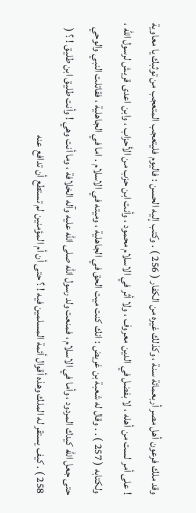وقد ملك فرعون أهل مصر أربعمائة سنة ، وكذلك غيره من الكفار ( 256 ) . وكتب إليه الحسن : فاليوم فليتعجب المتعجب من توثبك يا معاوية ! على أمر لست من أهله ، لا بفضل في الدين معروف ، ولا أثر في الاسلام محمود ، وأنت ابن حزب من الأحزاب ، وابن اعدى قريش لرسول الله ، ولكتابه ( 257 ) . . وقال له شعبة بن غريض : انك كنت ميت الحق في الجاهلية ، وميته في الاسلام . اما في الجاهلية ، فقاتلت النبي والوحي حتى جعل الله كيدك المردود ، وأما في الاسلام ، فمنعت ولد رسول الله صلى الله عليه وآله الخلافة ، وما أنت وهي ! وأنت طليق ابن طليق ! ؟ ( 258 ) . كيف يستقر له الملك وهذه أقوال أئمة المسلمين فيه ! ؟ حتى أن أم المؤمنين لم تستطع أن تدافع عنه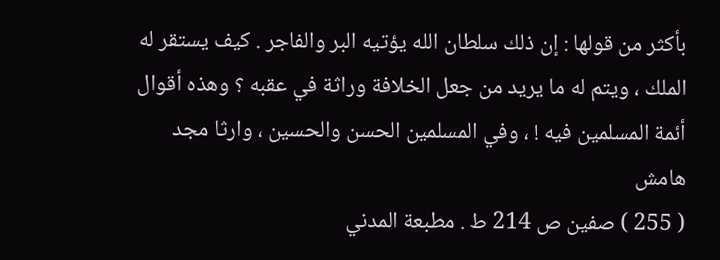بأكثر من قولها : إن ذلك سلطان الله يؤتيه البر والفاجر . كيف يستقر له الملك ، ويتم له ما يريد من جعل الخلافة وراثة في عقبه ؟ وهذه أقوال أئمة المسلمين فيه ! ، وفي المسلمين الحسن والحسين ، وارثا مجد
هامش
( 255 ) صفين ص 214 ط . مطبعة المدني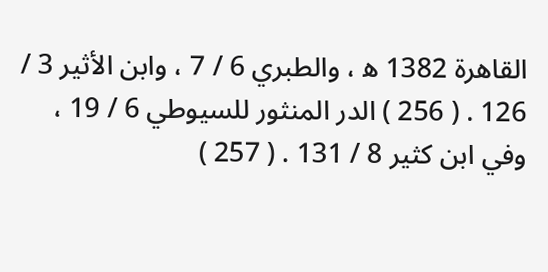القاهرة 1382 ه‍ ، والطبري 6 / 7 ، وابن الأثير 3 / 126 . ( 256 ) الدر المنثور للسيوطي 6 / 19 ، وفي ابن كثير 8 / 131 . ( 257 )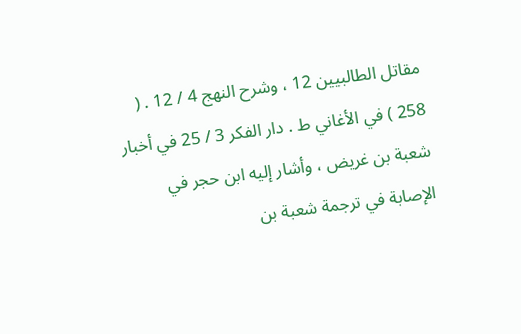مقاتل الطالبيين 12 ، وشرح النهج 4 / 12 . ( 258 ) في الأغاني ط . دار الفكر 3 / 25 في أخبار شعبة بن غريض ، وأشار إليه ابن حجر في الإصابة في ترجمة شعبة بن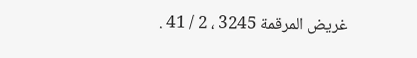غريض المرقمة 3245 ، 2 / 41 .